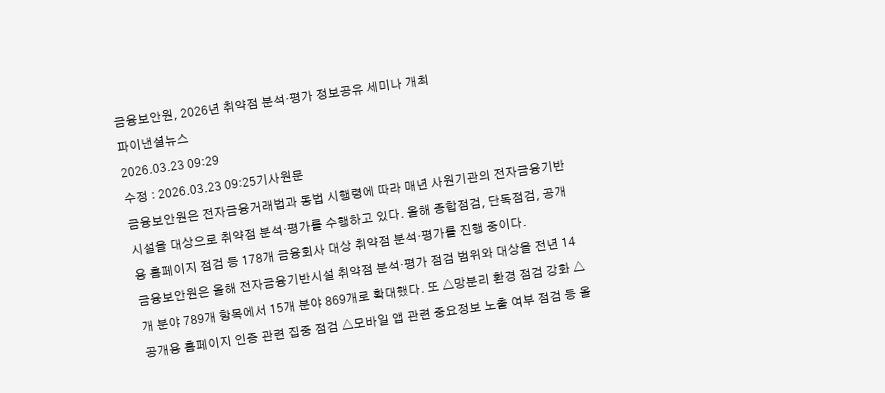금융보안원, 2026년 취약점 분석·평가 정보공유 세미나 개최
파이낸셜뉴스
2026.03.23 09:29
수정 : 2026.03.23 09:25기사원문
금융보안원은 전자금융거래법과 동법 시행령에 따라 매년 사원기관의 전자금융기반시설을 대상으로 취약점 분석·평가를 수행하고 있다. 올해 종합점검, 단독점검, 공개용 홈페이지 점검 등 178개 금융회사 대상 취약점 분석·평가를 진행 중이다.
금융보안원은 올해 전자금융기반시설 취약점 분석·평가 점검 범위와 대상을 전년 14개 분야 789개 항목에서 15개 분야 869개로 확대했다. 또 △망분리 환경 점검 강화 △공개용 홈페이지 인증 관련 집중 점검 △모바일 앱 관련 중요정보 노출 여부 점검 등 올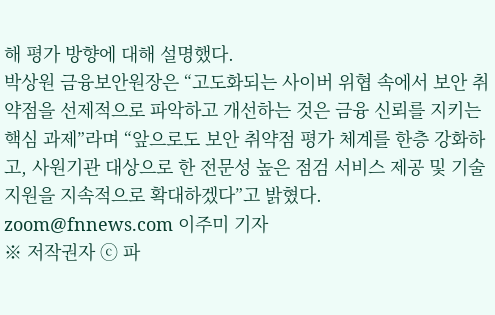해 평가 방향에 대해 설명했다.
박상원 금융보안원장은 “고도화되는 사이버 위협 속에서 보안 취약점을 선제적으로 파악하고 개선하는 것은 금융 신뢰를 지키는 핵심 과제”라며 “앞으로도 보안 취약점 평가 체계를 한층 강화하고, 사원기관 대상으로 한 전문성 높은 점검 서비스 제공 및 기술 지원을 지속적으로 확대하겠다”고 밝혔다.
zoom@fnnews.com 이주미 기자
※ 저작권자 ⓒ 파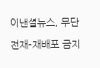이낸셜뉴스, 무단전재-재배포 금지